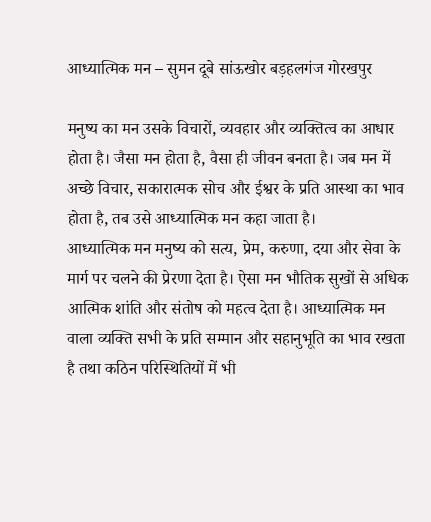आध्यात्मिक मन – सुमन दूबे सांऊखोर बड़हलगंज गोरखपुर

मनुष्य का मन उसके विचारों, व्यवहार और व्यक्तित्व का आधार होता है। जैसा मन होता है, वैसा ही जीवन बनता है। जब मन में अच्छे विचार, सकारात्मक सोच और ईश्वर के प्रति आस्था का भाव होता है, तब उसे आध्यात्मिक मन कहा जाता है।
आध्यात्मिक मन मनुष्य को सत्य, प्रेम, करुणा, दया और सेवा के मार्ग पर चलने की प्रेरणा देता है। ऐसा मन भौतिक सुखों से अधिक आत्मिक शांति और संतोष को महत्व देता है। आध्यात्मिक मन वाला व्यक्ति सभी के प्रति सम्मान और सहानुभूति का भाव रखता है तथा कठिन परिस्थितियों में भी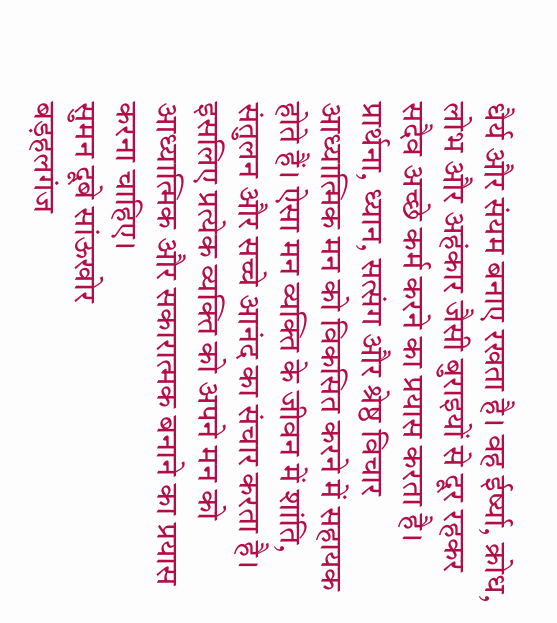धैर्य और संयम बनाए रखता है। वह ईर्ष्या, क्रोध, लोभ और अहंकार जैसी बुराइयों से दूर रहकर सदैव अच्छे कर्म करने का प्रयास करता है। प्रार्थना, ध्यान, सत्संग और श्रेष्ठ विचार आध्यात्मिक मन को विकसित करने में सहायक होते हैं। ऐसा मन व्यक्ति के जीवन में शांति, संतुलन और सच्चे आनंद का संचार करता है। इसलिए प्रत्येक व्यक्ति को अपने मन को आध्यात्मिक और सकारात्मक बनाने का प्रयास करना चाहिए।
सुमन दूबे सांऊखोर
बड़हलगंज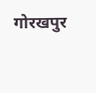गोरखपुर